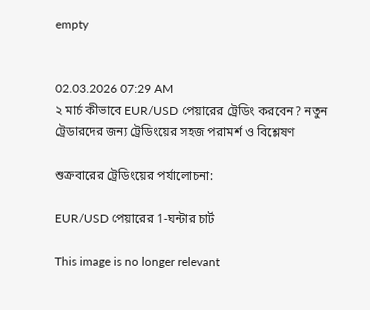empty


02.03.2026 07:29 AM
২ মার্চ কীভাবে EUR/USD পেয়ারের ট্রেডিং করবেন? নতুন ট্রেডারদের জন্য ট্রেডিংয়ের সহজ পরামর্শ ও বিশ্লেষণ

শুক্রবারের ট্রেডিংয়ের পর্যালোচনা:

EUR/USD পেয়ারের 1-ঘন্টার চার্ট

This image is no longer relevant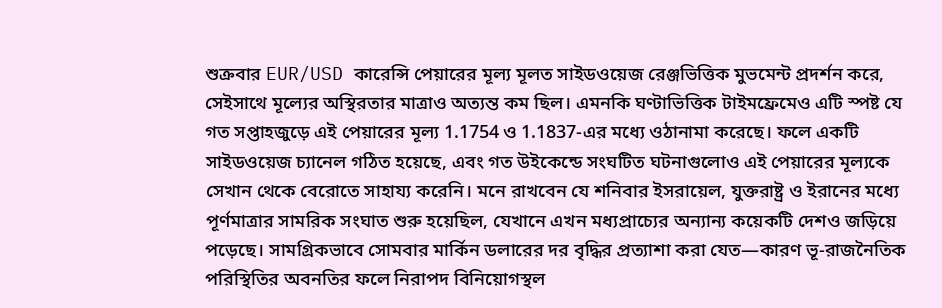শুক্রবার EUR/USD কারেন্সি পেয়ারের মূল্য মূলত সাইডওয়েজ রেঞ্জভিত্তিক মুভমেন্ট প্রদর্শন করে, সেইসাথে মূল্যের অস্থিরতার মাত্রাও অত্যন্ত কম ছিল। এমনকি ঘণ্টাভিত্তিক টাইমফ্রেমেও এটি স্পষ্ট যে গত সপ্তাহজুড়ে এই পেয়ারের মূল্য 1.1754 ও 1.1837-এর মধ্যে ওঠানামা করেছে। ফলে একটি সাইডওয়েজ চ্যানেল গঠিত হয়েছে, এবং গত উইকেন্ডে সংঘটিত ঘটনাগুলোও এই পেয়ারের মূল্যকে সেখান থেকে বেরোতে সাহায্য করেনি। মনে রাখবেন যে শনিবার ইসরায়েল, যুক্তরাষ্ট্র ও ইরানের মধ্যে পূর্ণমাত্রার সামরিক সংঘাত শুরু হয়েছিল, যেখানে এখন মধ্যপ্রাচ্যের অন্যান্য কয়েকটি দেশও জড়িয়ে পড়েছে। সামগ্রিকভাবে সোমবার মার্কিন ডলারের দর বৃদ্ধির প্রত্যাশা করা যেত—কারণ ভূ-রাজনৈতিক পরিস্থিতির অবনতির ফলে নিরাপদ বিনিয়োগস্থল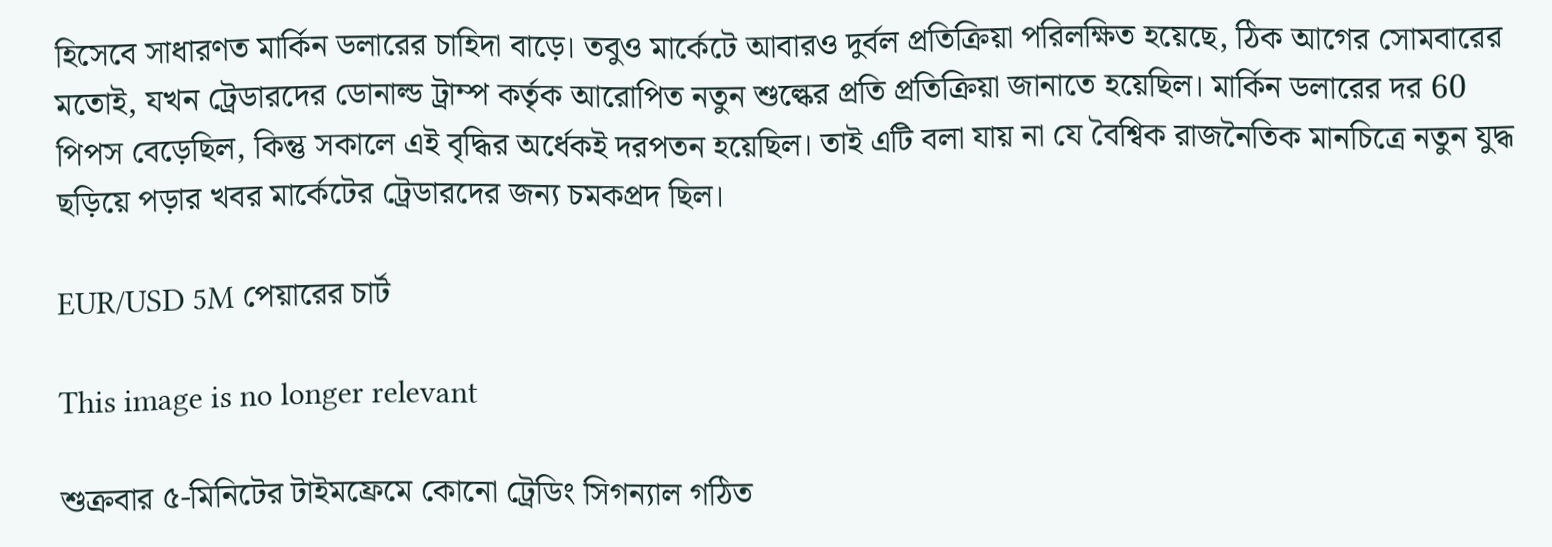হিসেবে সাধারণত মার্কিন ডলারের চাহিদা বাড়ে। তবুও মার্কেটে আবারও দুর্বল প্রতিক্রিয়া পরিলক্ষিত হয়েছে, ঠিক আগের সোমবারের মতোই, যখন ট্রেডারদের ডোনাল্ড ট্রাম্প কর্তৃক আরোপিত নতুন শুল্কের প্রতি প্রতিক্রিয়া জানাতে হয়েছিল। মার্কিন ডলারের দর 60 পিপস বেড়েছিল, কিন্তু সকালে এই বৃদ্ধির অর্ধেকই দরপতন হয়েছিল। তাই এটি বলা যায় না যে বৈশ্বিক রাজনৈতিক মানচিত্রে নতুন যুদ্ধ ছড়িয়ে পড়ার খবর মার্কেটের ট্রেডারদের জন্য চমকপ্রদ ছিল।

EUR/USD 5M পেয়ারের চার্ট

This image is no longer relevant

শুক্রবার ৫-মিনিটের টাইমফ্রেমে কোনো ট্রেডিং সিগন্যাল গঠিত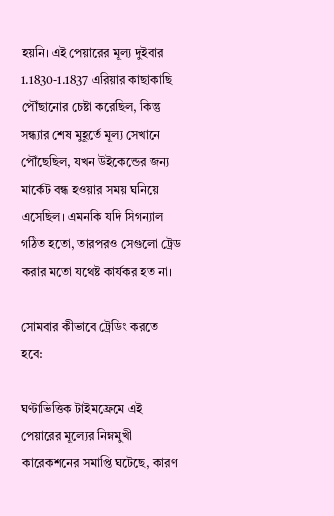হয়নি। এই পেয়ারের মূল্য দুইবার 1.1830-1.1837 এরিয়ার কাছাকাছি পৌঁছানোর চেষ্টা করেছিল, কিন্তু সন্ধ্যার শেষ মুহূর্তে মূল্য সেখানে পৌঁছেছিল, যখন উইকেন্ডের জন্য মার্কেট বন্ধ হওয়ার সময় ঘনিয়ে এসেছিল। এমনকি যদি সিগন্যাল গঠিত হতো, তারপরও সেগুলো ট্রেড করার মতো যথেষ্ট কার্যকর হত না।

সোমবার কীভাবে ট্রেডিং করতে হবে:

ঘণ্টাভিত্তিক টাইমফ্রেমে এই পেয়ারের মূল্যের নিম্নমুখী কারেকশনের সমাপ্তি ঘটেছে, কারণ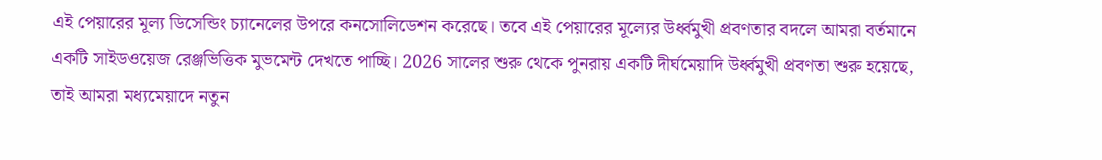এই পেয়ারের মূল্য ডিসেন্ডিং চ্যানেলের উপরে কনসোলিডেশন করেছে। তবে এই পেয়ারের মূল্যের উর্ধ্বমুখী প্রবণতার বদলে আমরা বর্তমানে একটি সাইডওয়েজ রেঞ্জভিত্তিক মুভমেন্ট দেখতে পাচ্ছি। 2026 সালের শুরু থেকে পুনরায় একটি দীর্ঘমেয়াদি উর্ধ্বমুখী প্রবণতা শুরু হয়েছে, তাই আমরা মধ্যমেয়াদে নতুন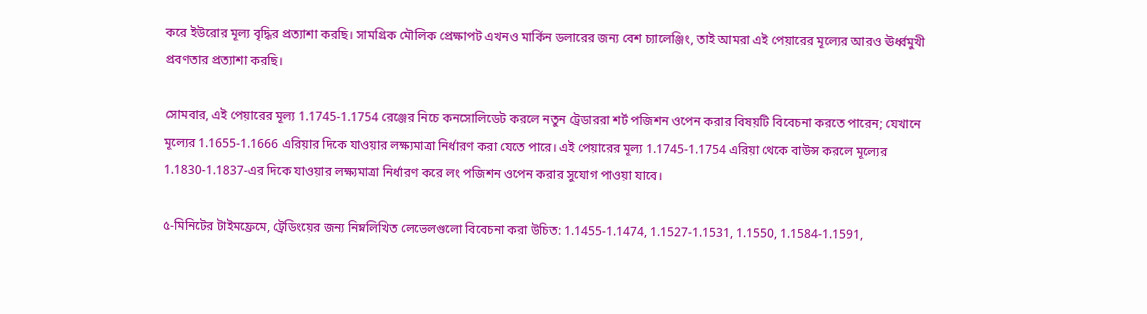করে ইউরোর মূল্য বৃদ্ধির প্রত্যাশা করছি। সামগ্রিক মৌলিক প্রেক্ষাপট এখনও মার্কিন ডলারের জন্য বেশ চ্যালেঞ্জিং, তাই আমরা এই পেয়ারের মূল্যের আরও ঊর্ধ্বমুখী প্রবণতার প্রত্যাশা করছি।

সোমবার, এই পেয়ারের মূল্য 1.1745-1.1754 রেঞ্জের নিচে কনসোলিডেট করলে নতুন ট্রেডাররা শর্ট পজিশন ওপেন করার বিষয়টি বিবেচনা করতে পারেন; যেখানে মূল্যের 1.1655-1.1666 এরিয়ার দিকে যাওয়ার লক্ষ্যমাত্রা নির্ধারণ করা যেতে পারে। এই পেয়ারের মূল্য 1.1745-1.1754 এরিয়া থেকে বাউন্স করলে মূল্যের 1.1830-1.1837-এর দিকে যাওয়ার লক্ষ্যমাত্রা নির্ধারণ করে লং পজিশন ওপেন করার সুযোগ পাওয়া যাবে।

৫-মিনিটের টাইমফ্রেমে, ট্রেডিংয়ের জন্য নিম্নলিখিত লেভেলগুলো বিবেচনা করা উচিত: 1.1455-1.1474, 1.1527-1.1531, 1.1550, 1.1584-1.1591,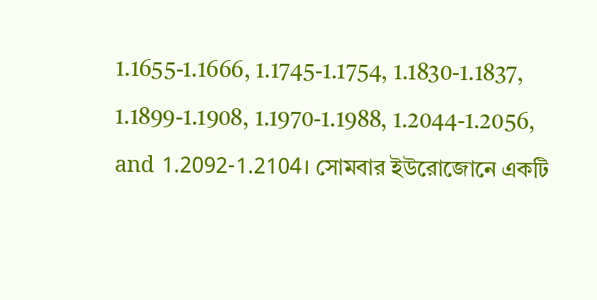1.1655-1.1666, 1.1745-1.1754, 1.1830-1.1837, 1.1899-1.1908, 1.1970-1.1988, 1.2044-1.2056, and 1.2092-1.2104। সোমবার ইউরোজোনে একটি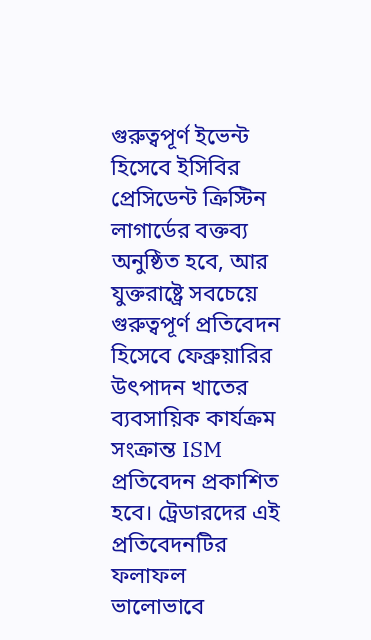গুরুত্বপূর্ণ ইভেন্ট হিসেবে ইসিবির প্রেসিডেন্ট ক্রিস্টিন লাগার্ডের বক্তব্য অনুষ্ঠিত হবে, আর যুক্তরাষ্ট্রে সবচেয়ে গুরুত্বপূর্ণ প্রতিবেদন হিসেবে ফেব্রুয়ারির উৎপাদন খাতের ব্যবসায়িক কার্যক্রম সংক্রান্ত ISM প্রতিবেদন প্রকাশিত হবে। ট্রেডারদের এই প্রতিবেদনটির ফলাফল ভালোভাবে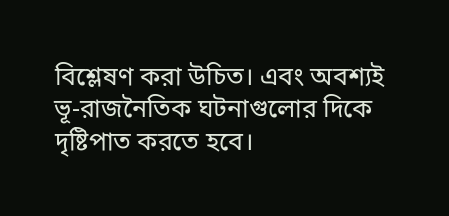বিশ্লেষণ করা উচিত। এবং অবশ্যই ভূ-রাজনৈতিক ঘটনাগুলোর দিকে দৃষ্টিপাত করতে হবে।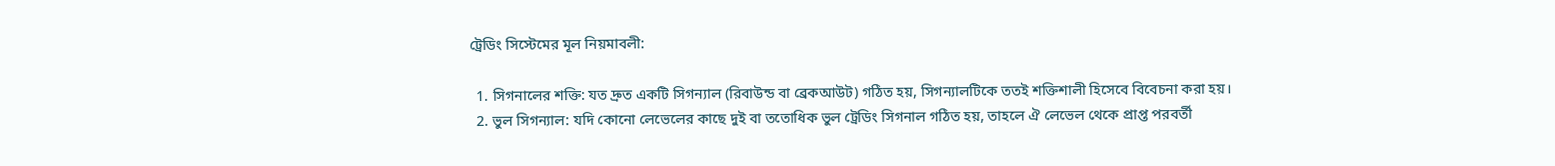ট্রেডিং সিস্টেমের মূল নিয়মাবলী:

  1. সিগনালের শক্তি: যত দ্রুত একটি সিগন্যাল (রিবাউন্ড বা ব্রেকআউট) গঠিত হয়, সিগন্যালটিকে ততই শক্তিশালী হিসেবে বিবেচনা করা হয়।
  2. ভুল সিগন্যাল: যদি কোনো লেভেলের কাছে দুই বা ততোধিক ভুল ট্রেডিং সিগনাল গঠিত হয়, তাহলে ঐ লেভেল থেকে প্রাপ্ত পরবর্তী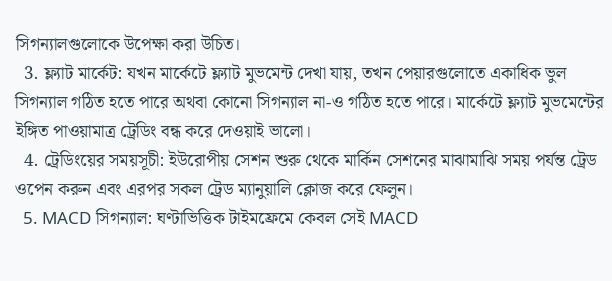সিগন্যালগুলোকে উপেক্ষা করা উচিত।
  3. ফ্ল্যাট মার্কেট: যখন মার্কেটে ফ্ল্যাট মুভমেন্ট দেখা যায়, তখন পেয়ারগুলোতে একাধিক ভুল সিগন্যাল গঠিত হতে পারে অথবা কোনো সিগন্যাল না-ও গঠিত হতে পারে। মার্কেটে ফ্ল্যাট মুভমেন্টের ইঙ্গিত পাওয়ামাত্র ট্রেডিং বন্ধ করে দেওয়াই ভালো।
  4. ট্রেডিংয়ের সময়সূচী: ইউরোপীয় সেশন শুরু থেকে মার্কিন সেশনের মাঝামাঝি সময় পর্যন্ত ট্রেড ওপেন করুন এবং এরপর সকল ট্রেড ম্যানুয়ালি ক্লোজ করে ফেলুন।
  5. MACD সিগন্যাল: ঘণ্টাভিত্তিক টাইমফ্রেমে কেবল সেই MACD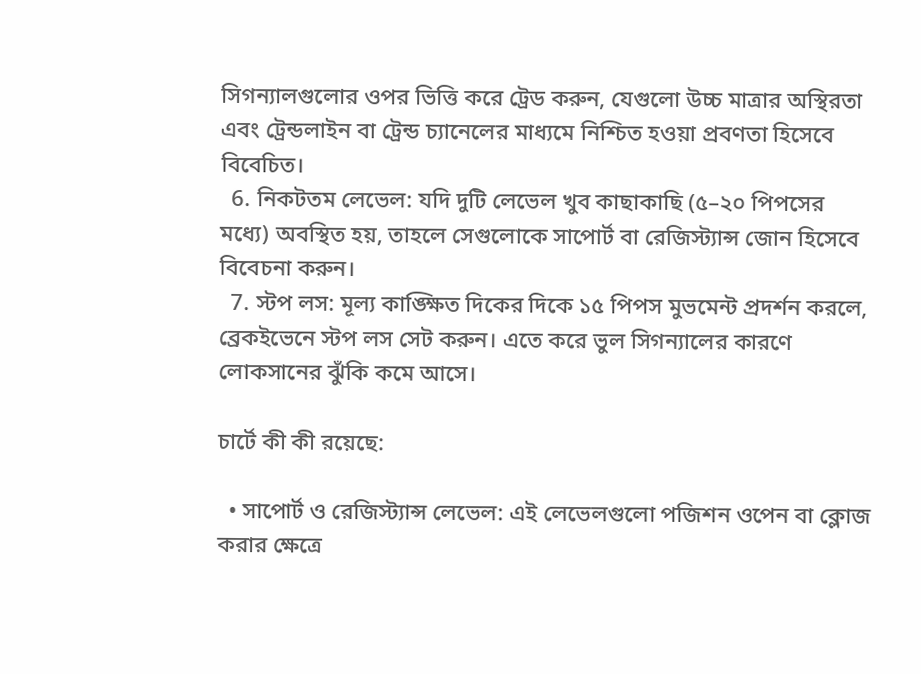সিগন্যালগুলোর ওপর ভিত্তি করে ট্রেড করুন, যেগুলো উচ্চ মাত্রার অস্থিরতা এবং ট্রেন্ডলাইন বা ট্রেন্ড চ্যানেলের মাধ্যমে নিশ্চিত হওয়া প্রবণতা হিসেবে বিবেচিত।
  6. নিকটতম লেভেল: যদি দুটি লেভেল খুব কাছাকাছি (৫–২০ পিপসের মধ্যে) অবস্থিত হয়, তাহলে সেগুলোকে সাপোর্ট বা রেজিস্ট্যান্স জোন হিসেবে বিবেচনা করুন।
  7. স্টপ লস: মূল্য কাঙ্ক্ষিত দিকের দিকে ১৫ পিপস মুভমেন্ট প্রদর্শন করলে, ব্রেকইভেনে স্টপ লস সেট করুন। এতে করে ভুল সিগন্যালের কারণে লোকসানের ঝুঁকি কমে আসে।

চার্টে কী কী রয়েছে:

  • সাপোর্ট ও রেজিস্ট্যান্স লেভেল: এই লেভেলগুলো পজিশন ওপেন বা ক্লোজ করার ক্ষেত্রে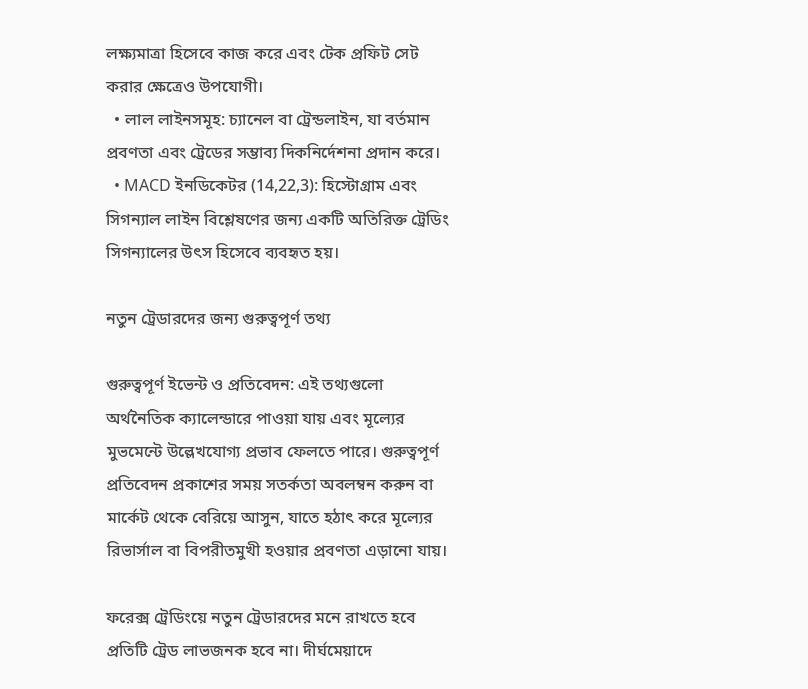লক্ষ্যমাত্রা হিসেবে কাজ করে এবং টেক প্রফিট সেট করার ক্ষেত্রেও উপযোগী।
  • লাল লাইনসমূহ: চ্যানেল বা ট্রেন্ডলাইন, যা বর্তমান প্রবণতা এবং ট্রেডের সম্ভাব্য দিকনির্দেশনা প্রদান করে।
  • MACD ইনডিকেটর (14,22,3): হিস্টোগ্রাম এবং সিগন্যাল লাইন বিশ্লেষণের জন্য একটি অতিরিক্ত ট্রেডিং সিগন্যালের উৎস হিসেবে ব্যবহৃত হয়।

নতুন ট্রেডারদের জন্য গুরুত্বপূর্ণ তথ্য

গুরুত্বপূর্ণ ইভেন্ট ও প্রতিবেদন: এই তথ্যগুলো অর্থনৈতিক ক্যালেন্ডারে পাওয়া যায় এবং মূল্যের মুভমেন্টে উল্লেখযোগ্য প্রভাব ফেলতে পারে। গুরুত্বপূর্ণ প্রতিবেদন প্রকাশের সময় সতর্কতা অবলম্বন করুন বা মার্কেট থেকে বেরিয়ে আসুন, যাতে হঠাৎ করে মূল্যের রিভার্সাল বা বিপরীতমুখী হওয়ার প্রবণতা এড়ানো যায়।

ফরেক্স ট্রেডিংয়ে নতুন ট্রেডারদের মনে রাখতে হবে প্রতিটি ট্রেড লাভজনক হবে না। দীর্ঘমেয়াদে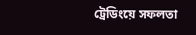ট্রেডিংয়ে সফলতা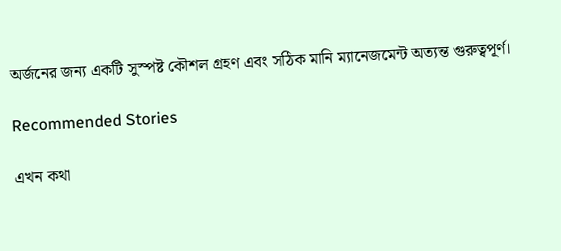অর্জনের জন্য একটি সুস্পষ্ট কৌশল গ্রহণ এবং সঠিক মানি ম্যানেজমেন্ট অত্যন্ত গুরুত্বপূর্ণ।

Recommended Stories

এখন কথা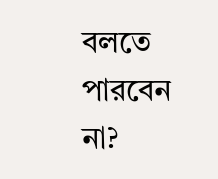বলতে পারবেন না?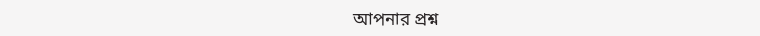আপনার প্রশ্ন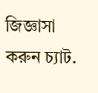জিজ্ঞাসা করুন চ্যাট.